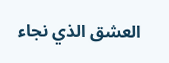العشق الذي نجاء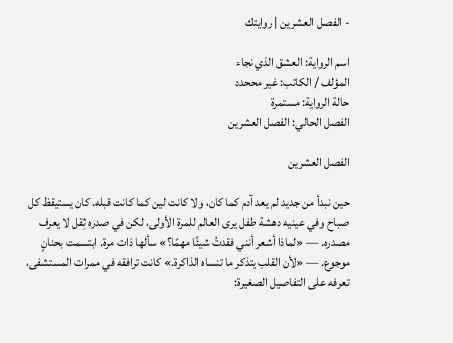- الفصل العشرين | روايتك

اسم الرواية: العشق الذي نجاء
المؤلف / الكاتب: غير مححدد
حالة الرواية: مستمرة
الفصل الحالي: الفصل العشرين

الفصل العشرين

حين نبدأ من جديد لم يعد آدم كما كان، ولا كانت لين كما كانت قبله. كان يستيقظ كل صباح وفي عينيه دهشة طفل يرى العالم للمرة الأولى، لكن في صدره ثِقل لا يعرف مصدره. — «لماذا أشعر أنني فقدتُ شيئًا مهمًا؟» سألها ذات مرة. ابتسمت بحنانٍ موجوع. — «لأن القلب يتذكر ما تنساه الذاكرة.» كانت ترافقه في ممرات المستشفى، تعرفه على التفاصيل الصغيرة: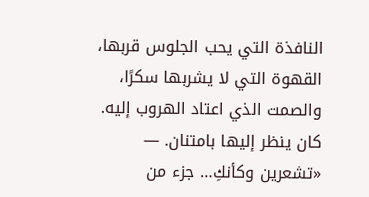النافذة التي يحب الجلوس قربها، القهوة التي لا يشربها سكرًا، والصمت الذي اعتاد الهروب إليه. كان ينظر إليها بامتنان. — «تشعرين وكأنكِ… جزء من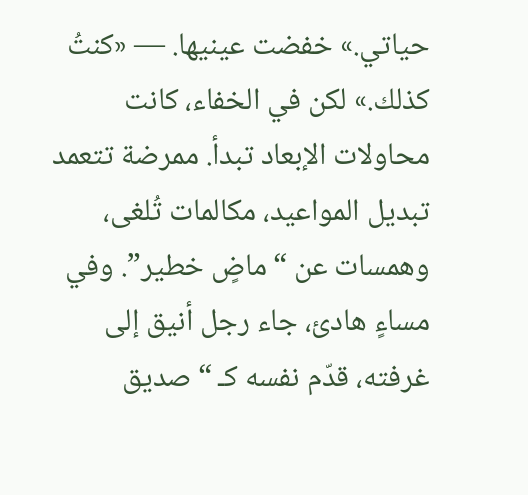حياتي.» خفضت عينيها. — «كنتُ كذلك.» لكن في الخفاء، كانت محاولات الإبعاد تبدأ. ممرضة تتعمد تبديل المواعيد، مكالمات تُلغى، وهمسات عن “ماضٍ خطير”. وفي مساءٍ هادئ، جاء رجل أنيق إلى غرفته، قدّم نفسه كـ “صديق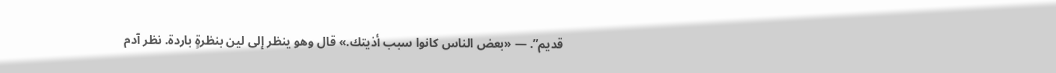قديم”. — «بعض الناس كانوا سبب أذيتك.» قال وهو ينظر إلى لين بنظرةٍ باردة. نظر آدم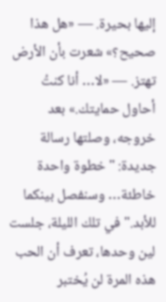إليها بحيرة. — «هل هذا صحيح؟» شعرت بأن الأرض تهتز. — «لا… أنا كنتُ أحاول حمايتك.» بعد خروجه، وصلتها رسالة جديدة: "خطوة واحدة خاطئة… وسنفصل بينكما للأبد." في تلك الليلة، جلست لين وحدها، تعرف أن الحب هذه المرة لن يُختبر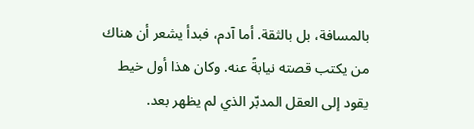بالمسافة، بل بالثقة. أما آدم، فبدأ يشعر أن هناك من يكتب قصته نيابةً عنه. وكان هذا أول خيط يقود إلى العقل المدبّر الذي لم يظهر بعد.